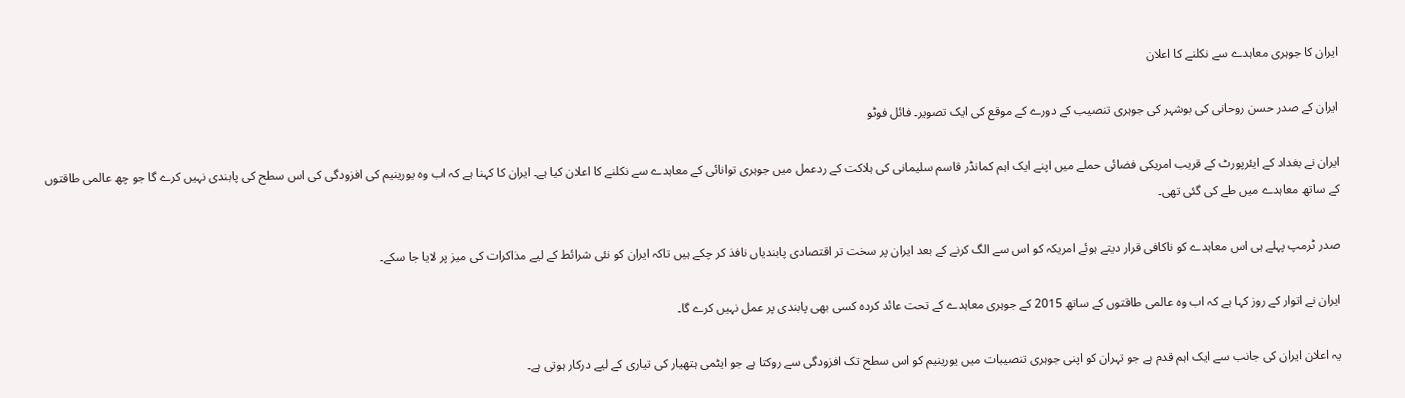ایران کا جوہری معاہدے سے نکلنے کا اعلان

ایران کے صدر حسن روحانی کی بوشہر کی جوہری تنصیب کے دورے کے موقع کی ایک تصویر۔ فائل فوٹو

ایران نے بغداد کے ایئرپورٹ کے قریب امریکی فضائی حملے میں اپنے ایک اہم کمانڈر قاسم سلیمانی کی ہلاکت کے ردعمل میں جوہری توانائی کے معاہدے سے نکلنے کا اعلان کیا ہے۔ ایران کا کہنا ہے کہ اب وہ یورینیم کی افزودگی کی اس سطح کی پابندی نہیں کرے گا جو چھ عالمی طاقتوں کے ساتھ معاہدے میں طے کی گئی تھی۔

صدر ٹرمپ پہلے ہی اس معاہدے کو ناکافی قرار دیتے ہوئے امریکہ کو اس سے الگ کرنے کے بعد ایران پر سخت تر اقتصادی پابندیاں نافذ کر چکے ہیں تاکہ ایران کو نئی شرائط کے لیے مذاکرات کی میز پر لایا جا سکے۔

ایران نے اتوار کے روز کہا ہے کہ اب وہ عالمی طاقتوں کے ساتھ 2015 کے جوہری معاہدے کے تحت عائد کردہ کسی بھی پابندی پر عمل نہیں کرے گا۔

یہ اعلان ایران کی جانب سے ایک اہم قدم ہے جو تہران کو اپنی جوہری تنصیبات میں یورینیم کو اس سطح تک افزودگی سے روکتا ہے جو ایٹمی ہتھیار کی تیاری کے لیے درکار ہوتی ہے۔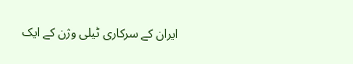ایران کے سرکاری ٹیلی وژن کے ایک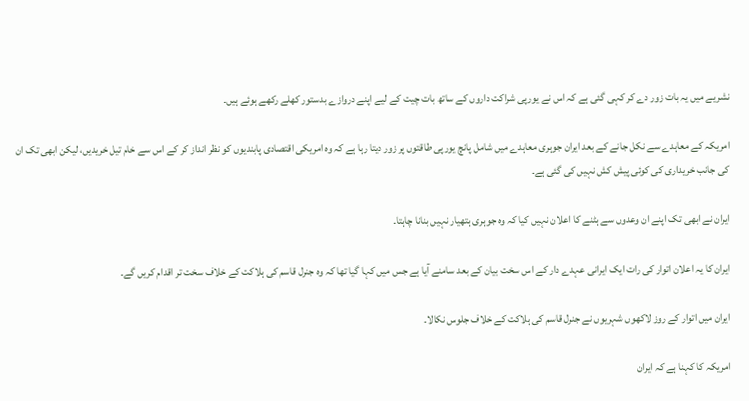نشریے میں یہ بات زور دے کر کہی گئی ہے کہ اس نے یورپی شراکت داروں کے ساتھ بات چیت کے لیے اپنے دروازے بدستور کھلے رکھے ہوئے ہیں۔

امریکہ کے معاہدے سے نکل جانے کے بعد ایران جوہری معاہدے میں شامل پانچ یورپی طاقتوں پر زور دیتا رہا ہے کہ وہ امریکی اقتصادی پابندیوں کو نظر انداز کر کے اس سے خام تیل خریدیں، لیکن ابھی تک ان کی جانب خریداری کی کوئی پیش کش نہیں کی گئی ہے۔

ایران نے ابھی تک اپنے ان وعدوں سے ہٹنے کا اعلان نہیں کیا کہ وہ جوہری ہتھیار نہیں بنانا چاہتا۔

ایران کا یہ اعلان اتوار کی رات ایک ایرانی عہدے دار کے اس سخت بیان کے بعد سامنے آیا ہے جس میں کہا گیا تھا کہ وہ جنرل قاسم کی ہلاکت کے خلاف سخت تر اقدام کریں گے۔

ایران میں اتوار کے روز لاکھوں شہریوں نے جنرل قاسم کی ہلاکت کے خلاف جلوس نکالا۔

امریکہ کا کہنا ہے کہ ایران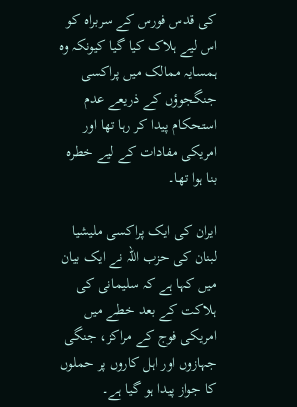کی قدس فورس کے سربراہ کو اس لیے ہلاک کیا گیا کیونکہ وہ ہمسایہ ممالک میں پراکسی جنگجوؤں کے ذریعے عدم استحکام پیدا کر رہا تھا اور امریکی مفادات کے لیے خطرہ بنا ہوا تھا۔

ایران کی ایک پراکسی ملیشیا لبنان کی حزب اللہ نے ایک بیان میں کہا ہے کہ سلیمانی کی ہلاکت کے بعد خطے میں امریکی فوج کے مراکز، جنگی جہازوں اور اہل کاروں پر حملوں کا جواز پیدا ہو گیا ہے۔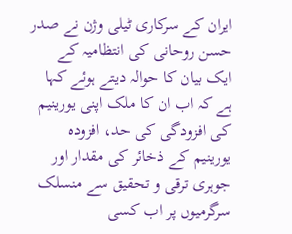ایران کے سرکاری ٹیلی وژن نے صدر حسن روحانی کی انتظامیہ کے ایک بیان کا حوالہ دیتے ہوئے کہا ہے کہ اب ان کا ملک اپنی یورینیم کی افزودگی کی حد، افزودہ یورینیم کے ذخائر کی مقدار اور جوہری ترقی و تحقیق سے منسلک سرگرمیوں پر اب کسی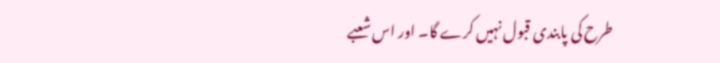طرح کی پابندی قبول نہیں کرے گا۔ اور اس شعبے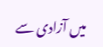میں آزادی سے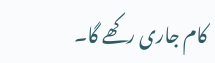کام جاری رکھے گا۔